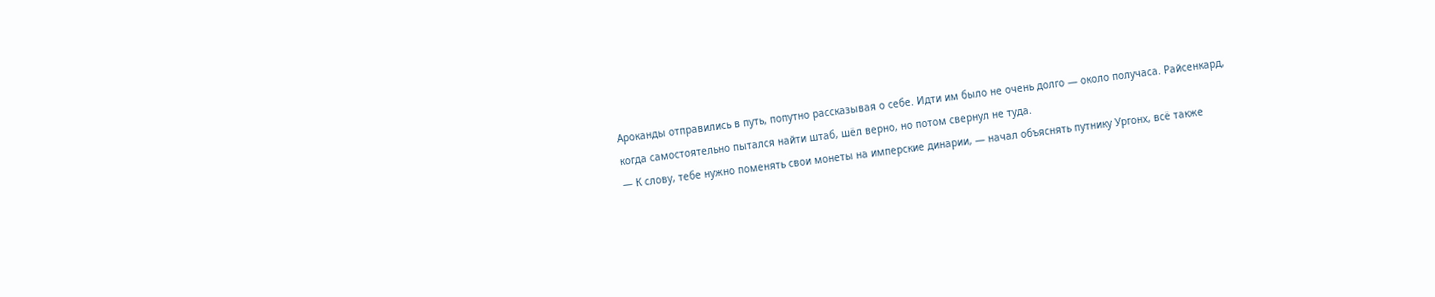Ароканды отправились в путь, попутно рассказывая о себе. Идти им было не очень долго — около получаса. Райсенкард, когда самостоятельно пытался найти штаб, шёл верно, но потом свернул не туда.
— К слову, тебе нужно поменять свои монеты на имперские динарии, — начал объяснять путнику Ургонх, всё также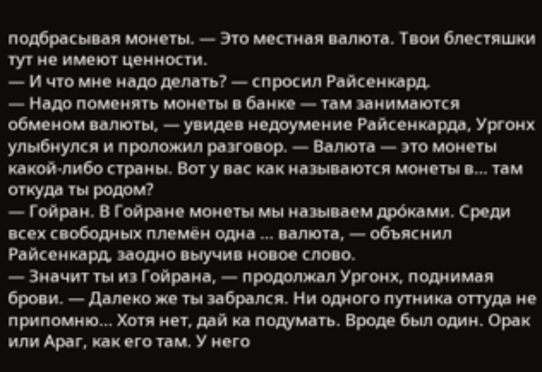подбрасывая монеты. — Это местная валюта. Твои блестяшки тут не имеют ценности.
— И что мне надо делать? — спросил Райсенкард.
— Надо поменять монеты в банке — там занимаются обменом валюты, — увидев недоумение Райсенкарда, Ургонх улыбнулся и проложил разговор. — Валюта — это монеты какой-либо страны. Вот у вас как называются монеты в… там откуда ты родом?
— Гойран. В Гойране монеты мы называем дро́ками. Среди всех свободных племён одна … валюта, — объяснил Райсенкард, заодно выучив новое слово.
— Значит ты из Гойрана, — продолжал Ургонх, поднимая брови. — Далеко же ты забрался. Ни одного путника оттуда не припомню… Хотя нет, дай ка подумать. Вроде был один. Орак или Араг, как его там. У него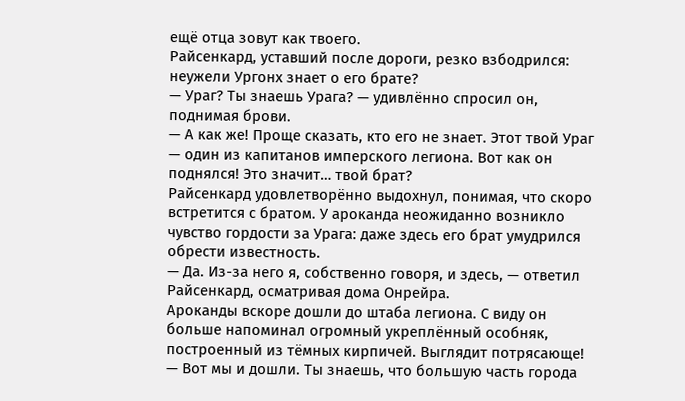ещё отца зовут как твоего.
Райсенкард, уставший после дороги, резко взбодрился: неужели Ургонх знает о его брате?
— Ураг? Ты знаешь Урага? — удивлённо спросил он, поднимая брови.
— А как же! Проще сказать, кто его не знает. Этот твой Ураг — один из капитанов имперского легиона. Вот как он поднялся! Это значит… твой брат?
Райсенкард удовлетворённо выдохнул, понимая, что скоро встретится с братом. У ароканда неожиданно возникло чувство гордости за Урага: даже здесь его брат умудрился обрести известность.
— Да. Из-за него я, собственно говоря, и здесь, — ответил Райсенкард, осматривая дома Онрейра.
Ароканды вскоре дошли до штаба легиона. С виду он больше напоминал огромный укреплённый особняк, построенный из тёмных кирпичей. Выглядит потрясающе!
— Вот мы и дошли. Ты знаешь, что большую часть города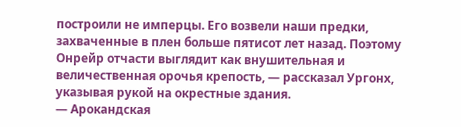построили не имперцы. Его возвели наши предки, захваченные в плен больше пятисот лет назад. Поэтому Онрейр отчасти выглядит как внушительная и величественная орочья крепость, — рассказал Ургонх, указывая рукой на окрестные здания.
— Арокандская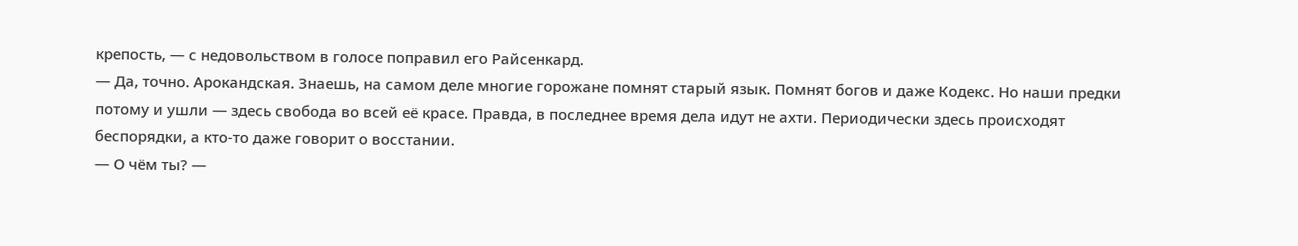крепость, — с недовольством в голосе поправил его Райсенкард.
— Да, точно. Арокандская. Знаешь, на самом деле многие горожане помнят старый язык. Помнят богов и даже Кодекс. Но наши предки потому и ушли — здесь свобода во всей её красе. Правда, в последнее время дела идут не ахти. Периодически здесь происходят беспорядки, а кто-то даже говорит о восстании.
— О чём ты? —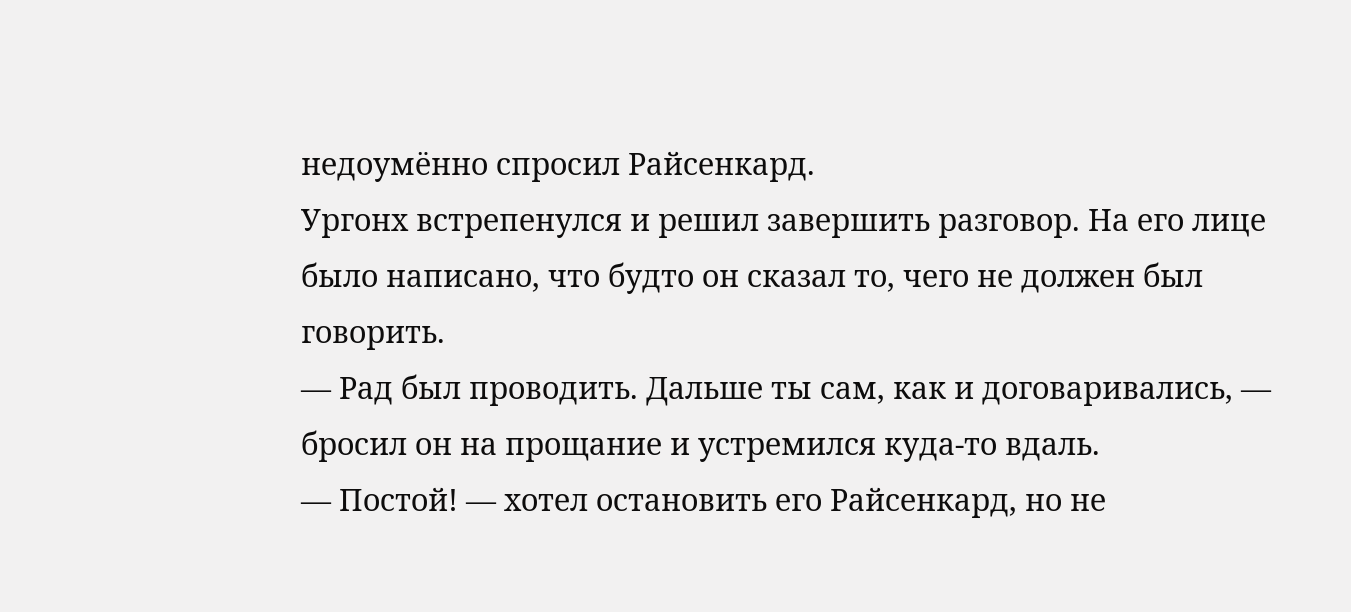недоумённо спросил Райсенкард.
Ургонх встрепенулся и решил завершить разговор. На его лице было написано, что будто он сказал то, чего не должен был говорить.
— Рад был проводить. Дальше ты сам, как и договаривались, — бросил он на прощание и устремился куда-то вдаль.
— Постой! — хотел остановить его Райсенкард, но не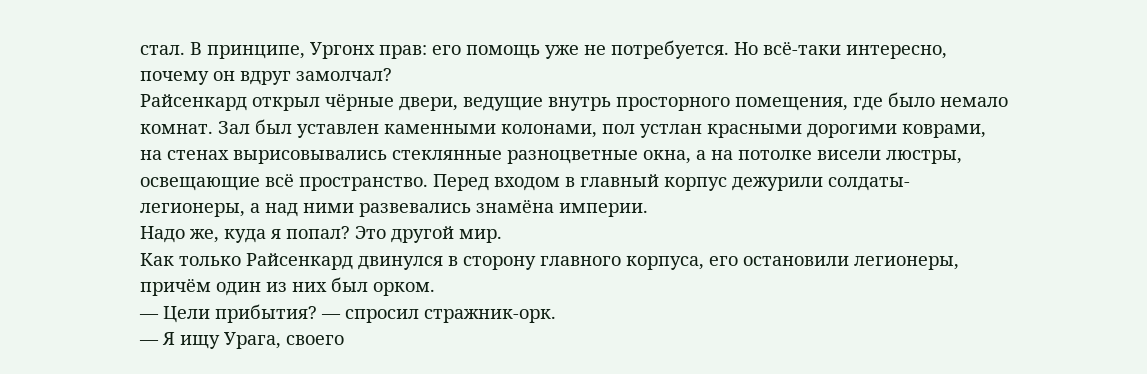стал. В принципе, Ургонх прав: его помощь уже не потребуется. Но всё-таки интересно, почему он вдруг замолчал?
Райсенкард открыл чёрные двери, ведущие внутрь просторного помещения, где было немало комнат. Зал был уставлен каменными колонами, пол устлан красными дорогими коврами, на стенах вырисовывались стеклянные разноцветные окна, а на потолке висели люстры, освещающие всё пространство. Перед входом в главный корпус дежурили солдаты-легионеры, а над ними развевались знамёна империи.
Надо же, куда я попал? Это другой мир.
Как только Райсенкард двинулся в сторону главного корпуса, его остановили легионеры, причём один из них был орком.
— Цели прибытия? — спросил стражник-орк.
— Я ищу Урага, своего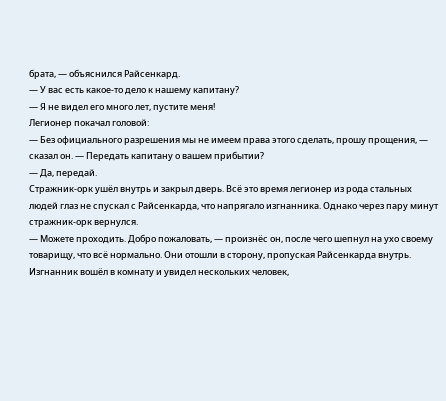брата, — объяснился Райсенкард.
— У вас есть какое-то дело к нашему капитану?
— Я не видел его много лет, пустите меня!
Легионер покачал головой:
— Без официального разрешения мы не имеем права этого сделать, прошу прощения, — сказал он. — Передать капитану о вашем прибытии?
— Да, передай.
Стражник-орк ушёл внутрь и закрыл дверь. Всё это время легионер из рода стальных людей глаз не спускал с Райсенкарда, что напрягало изгнанника. Однако через пару минут стражник-орк вернулся.
— Можете проходить. Добро пожаловать, — произнёс он, после чего шепнул на ухо своему товарищу, что всё нормально. Они отошли в сторону, пропуская Райсенкарда внутрь.
Изгнанник вошёл в комнату и увидел нескольких человек,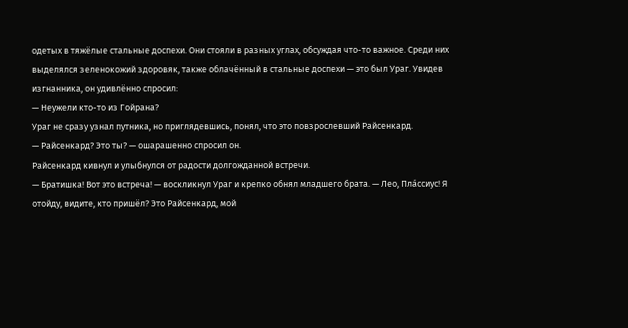одетых в тяжёлые стальные доспехи. Они стояли в разных углах, обсуждая что-то важное. Среди них выделялся зеленокожий здоровяк, также облачённый в стальные доспехи — это был Ураг. Увидев изгнанника, он удивлённо спросил:
— Неужели кто-то из Гойрана?
Ураг не сразу узнал путника, но приглядевшись, понял, что это повзрослевший Райсенкард.
— Райсенкард? Это ты? — ошарашенно спросил он.
Райсенкард кивнул и улыбнулся от радости долгожданной встречи.
— Братишка! Вот это встреча! — воскликнул Ураг и крепко обнял младшего брата. — Лео, Пла́ссиус! Я отойду, видите, кто пришёл? Это Райсенкард, мой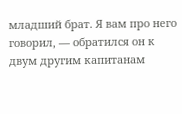младший брат. Я вам про него говорил, — обратился он к двум другим капитанам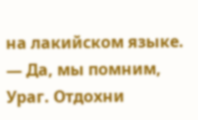на лакийском языке.
— Да, мы помним, Ураг. Отдохни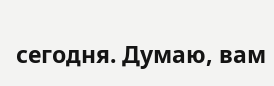сегодня. Думаю, вам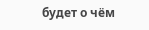будет о чём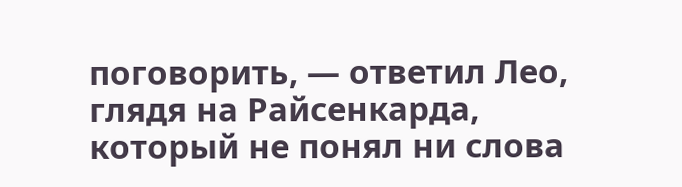поговорить, — ответил Лео, глядя на Райсенкарда, который не понял ни слова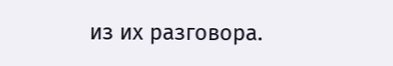из их разговора.